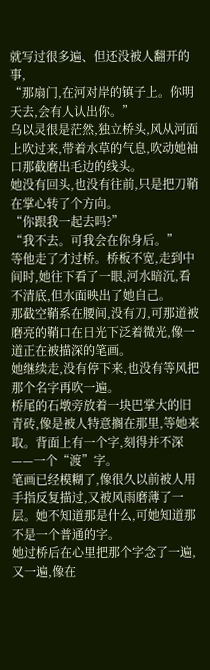就写过很多遍、但还没被人翻开的事,
“那扇门,在河对岸的镇子上。你明天去,会有人认出你。”
乌以灵很是茫然,独立桥头,风从河面上吹过来,带着水草的气息,吹动她袖口那截磨出毛边的线头。
她没有回头,也没有往前,只是把刀鞘在掌心转了个方向。
“你跟我一起去吗?”
“我不去。可我会在你身后。”
等他走了才过桥。桥板不宽,走到中间时,她往下看了一眼,河水暗沉,看不清底,但水面映出了她自己。
那截空鞘系在腰间,没有刀,可那道被磨亮的鞘口在日光下泛着微光,像一道正在被描深的笔画。
她继续走,没有停下来,也没有等风把那个名字再吹一遍。
桥尾的石墩旁放着一块巴掌大的旧青砖,像是被人特意搁在那里,等她来取。背面上有一个字,刻得并不深——一个“渡”字。
笔画已经模糊了,像很久以前被人用手指反复描过,又被风雨磨薄了一层。她不知道那是什么,可她知道那不是一个普通的字。
她过桥后在心里把那个字念了一遍,又一遍,像在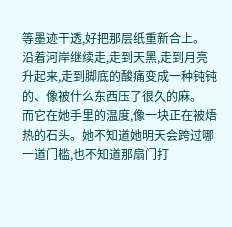等墨迹干透,好把那层纸重新合上。
沿着河岸继续走,走到天黑,走到月亮升起来,走到脚底的酸痛变成一种钝钝的、像被什么东西压了很久的麻。
而它在她手里的温度,像一块正在被焐热的石头。她不知道她明天会跨过哪一道门槛,也不知道那扇门打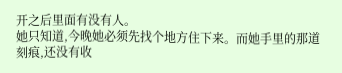开之后里面有没有人。
她只知道,今晚她必须先找个地方住下来。而她手里的那道刻痕,还没有收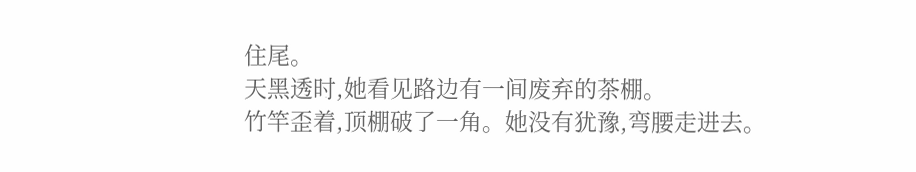住尾。
天黑透时,她看见路边有一间废弃的茶棚。
竹竿歪着,顶棚破了一角。她没有犹豫,弯腰走进去。